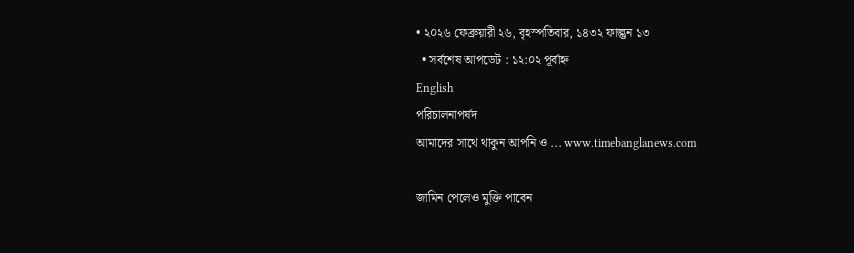• ২০২৬ ফেব্রুয়ারী ২৬, বৃহস্পতিবার, ১৪৩২ ফাল্গুন ১৩
  • সর্বশেষ আপডেট : ১২:০২ পূর্বাহ্ন
English
পরিচালনাপর্ষদ
আমাদের সাথে থাকুন আপনি ও ... www.timebanglanews.com

জামিন পেলেও মুক্তি পাবেন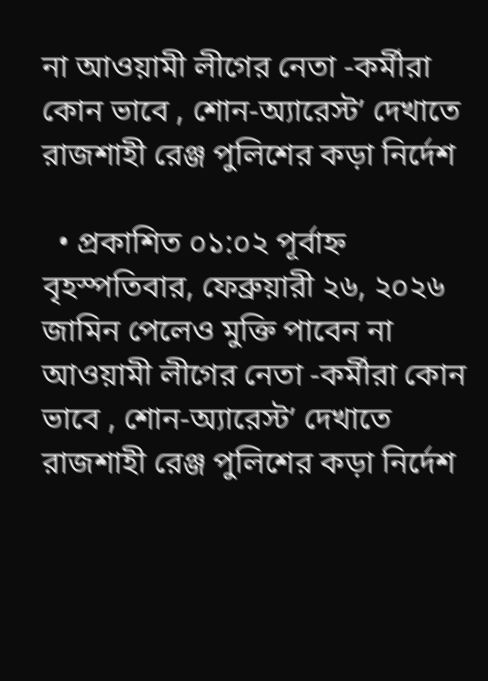না আওয়ামী লীগের নেতা -কর্মীরা কোন ভাবে , শোন-অ্যারেস্ট’ দেখাতে রাজশাহী রেঞ্জ পুলিশের কড়া নির্দেশ

  • প্রকাশিত ০১:০২ পূর্বাহ্ন বৃহস্পতিবার, ফেব্রুয়ারী ২৬, ২০২৬
জামিন পেলেও মুক্তি পাবেন না আওয়ামী লীগের নেতা -কর্মীরা কোন ভাবে , শোন-অ্যারেস্ট’ দেখাতে রাজশাহী রেঞ্জ পুলিশের কড়া নির্দেশ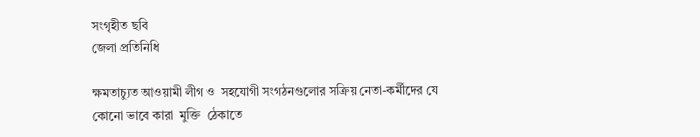সংগৃহীত ছবি
জেলা প্রতিনিধি

ক্ষমতাচ্যুত আওয়ামী লীগ ও  সহযোগী সংগঠনগুলোর সক্রিয় নেতা-কর্মীদের যে কোনো ভাবে কারা  মুক্তি  ঠেকাতে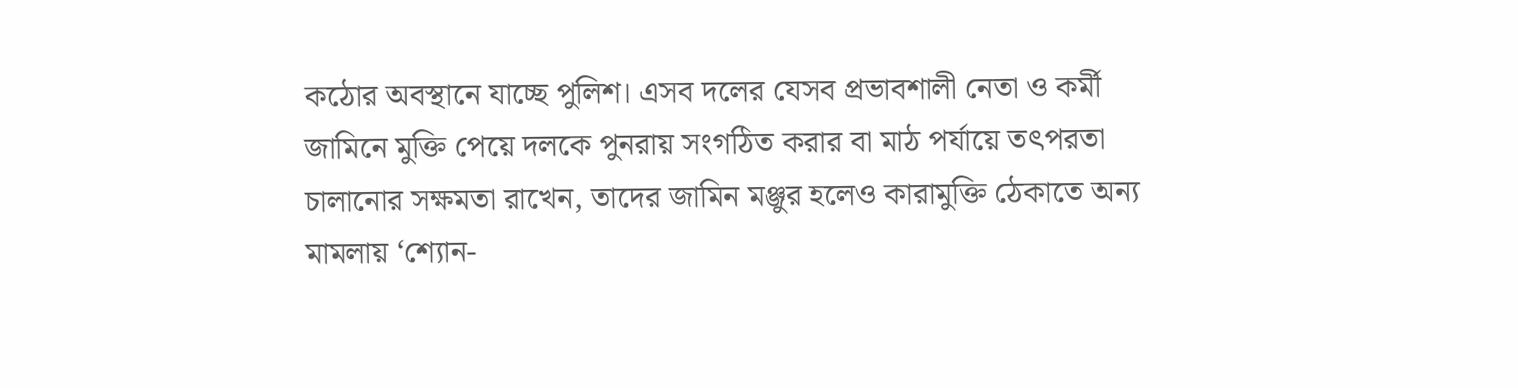কঠোর অবস্থানে যাচ্ছে পুলিশ। এসব দলের যেসব প্রভাবশালী নেতা ও কর্মী জামিনে মুক্তি পেয়ে দলকে পুনরায় সংগঠিত করার বা মাঠ পর্যায়ে তৎপরতা চালানোর সক্ষমতা রাখেন, তাদের জামিন মঞ্জুর হলেও কারামুক্তি ঠেকাতে অন্য মামলায় ‘শ্যোন-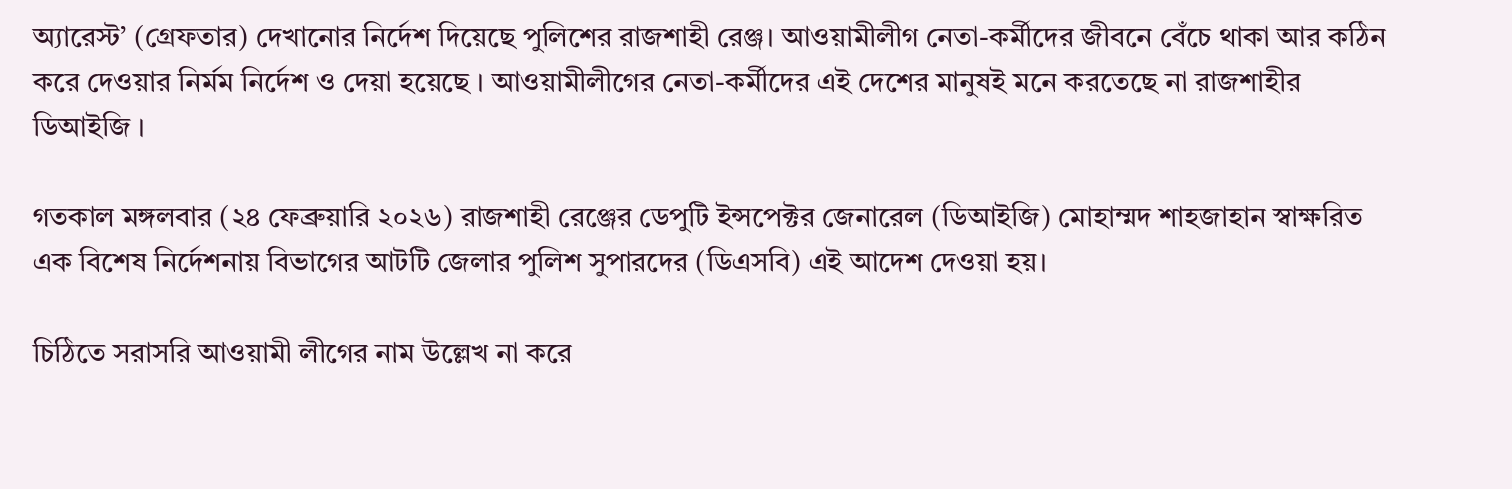অ্যারেস্ট’ (গ্রেফতার) দেখানোর নির্দেশ দিয়েছে পুলিশের রাজশাহী রেঞ্জ। আওয়ামীলীগ নেতা-কর্মীদের জীবনে বেঁচে থাকা আর কঠিন করে দেওয়ার নির্মম নির্দেশ ও দেয়া হয়েছে । আওয়ামীলীগের নেতা-কর্মীদের এই দেশের মানুষই মনে করতেছে না রাজশাহীর ডিআইজি ।

গতকাল মঙ্গলবার (২৪ ফেব্রুয়ারি ২০২৬) রাজশাহী রেঞ্জের ডেপুটি ইন্সপেক্টর জেনারেল (ডিআইজি) মোহাম্মদ শাহজাহান স্বাক্ষরিত এক বিশেষ নির্দেশনায় বিভাগের আটটি জেলার পুলিশ সুপারদের (ডিএসবি) এই আদেশ দেওয়া হয়।

চিঠিতে সরাসরি আওয়ামী লীগের নাম উল্লেখ না করে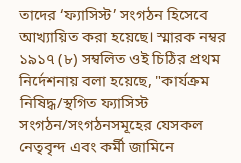তাদের ‘ফ্যাসিস্ট’ সংগঠন হিসেবে আখ্যায়িত করা হয়েছে। স্মারক নম্বর ১৯১৭ (৮) সম্বলিত ওই চিঠির প্রথম নির্দেশনায় বলা হয়েছে, "কার্যক্রম নিষিদ্ধ/স্থগিত ফ্যাসিস্ট সংগঠন/সংগঠনসমূহের যেসকল নেতৃবৃন্দ এবং কর্মী জামিনে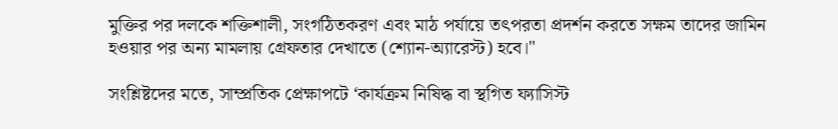মুক্তির পর দলকে শক্তিশালী, সংগঠিতকরণ এবং মাঠ পর্যায়ে তৎপরতা প্রদর্শন করতে সক্ষম তাদের জামিন হওয়ার পর অন্য মামলায় গ্রেফতার দেখাতে (শ্যোন-অ্যারেস্ট) হবে।"

সংশ্লিষ্টদের মতে, সাম্প্রতিক প্রেক্ষাপটে ‘কার্যক্রম নিষিদ্ধ বা স্থগিত ফ্যাসিস্ট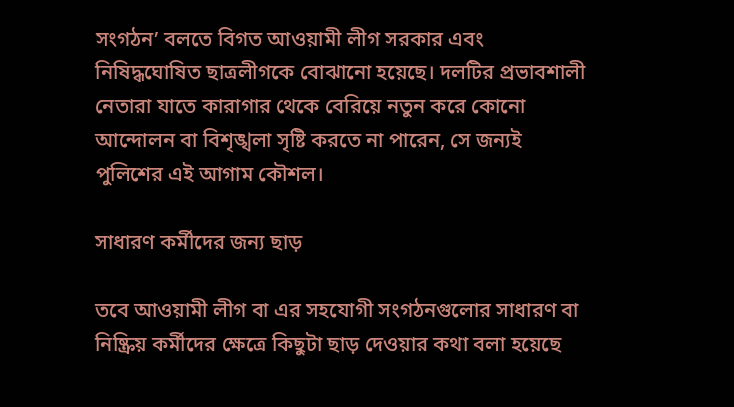সংগঠন’ বলতে বিগত আওয়ামী লীগ সরকার এবং নিষিদ্ধঘোষিত ছাত্রলীগকে বোঝানো হয়েছে। দলটির প্রভাবশালী নেতারা যাতে কারাগার থেকে বেরিয়ে নতুন করে কোনো আন্দোলন বা বিশৃঙ্খলা সৃষ্টি করতে না পারেন, সে জন্যই পুলিশের এই আগাম কৌশল।

সাধারণ কর্মীদের জন্য ছাড়

তবে আওয়ামী লীগ বা এর সহযোগী সংগঠনগুলোর সাধারণ বা নিষ্ক্রিয় কর্মীদের ক্ষেত্রে কিছুটা ছাড় দেওয়ার কথা বলা হয়েছে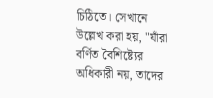চিঠিতে। সেখানে উল্লেখ করা হয়, "যাঁরা বর্ণিত বৈশিষ্ট্যের অধিকারী নয়, তাদের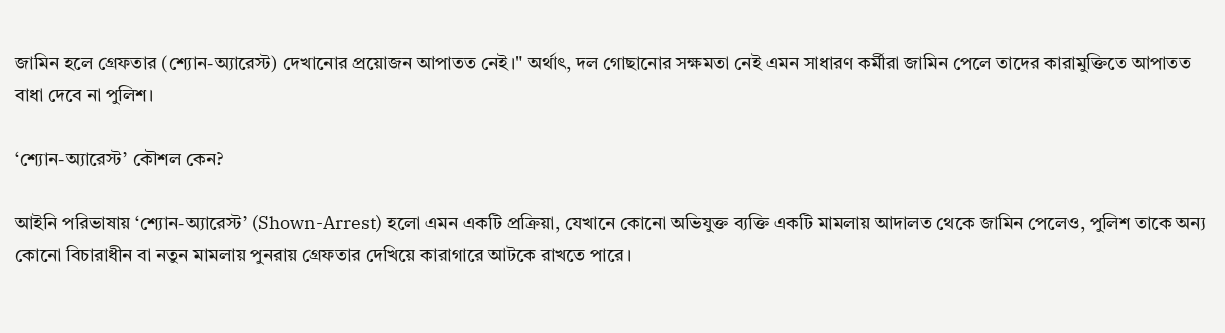জামিন হলে গ্রেফতার (শ্যোন-অ্যারেস্ট) দেখানোর প্রয়োজন আপাতত নেই।" অর্থাৎ, দল গোছানোর সক্ষমতা নেই এমন সাধারণ কর্মীরা জামিন পেলে তাদের কারামুক্তিতে আপাতত বাধা দেবে না পুলিশ।

‘শ্যোন-অ্যারেস্ট’ কৌশল কেন?

আইনি পরিভাষায় ‘শ্যোন-অ্যারেস্ট’ (Shown-Arrest) হলো এমন একটি প্রক্রিয়া, যেখানে কোনো অভিযুক্ত ব্যক্তি একটি মামলায় আদালত থেকে জামিন পেলেও, পুলিশ তাকে অন্য কোনো বিচারাধীন বা নতুন মামলায় পুনরায় গ্রেফতার দেখিয়ে কারাগারে আটকে রাখতে পারে।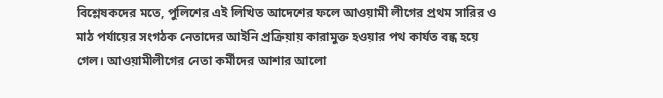বিশ্লেষকদের মতে, পুলিশের এই লিখিত আদেশের ফলে আওয়ামী লীগের প্রথম সারির ও মাঠ পর্যায়ের সংগঠক নেতাদের আইনি প্রক্রিয়ায় কারামুক্ত হওয়ার পথ কার্যত বন্ধ হয়ে গেল। আওয়ামীলীগের নেতা কর্মীদের আশার আলো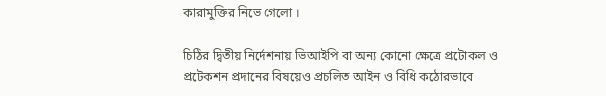কারামুক্তির নিভে গেলো ।

চিঠির দ্বিতীয় নির্দেশনায় ভিআইপি বা অন্য কোনো ক্ষেত্রে প্রটোকল ও প্রটেকশন প্রদানের বিষয়েও প্রচলিত আইন ও বিধি কঠোরভাবে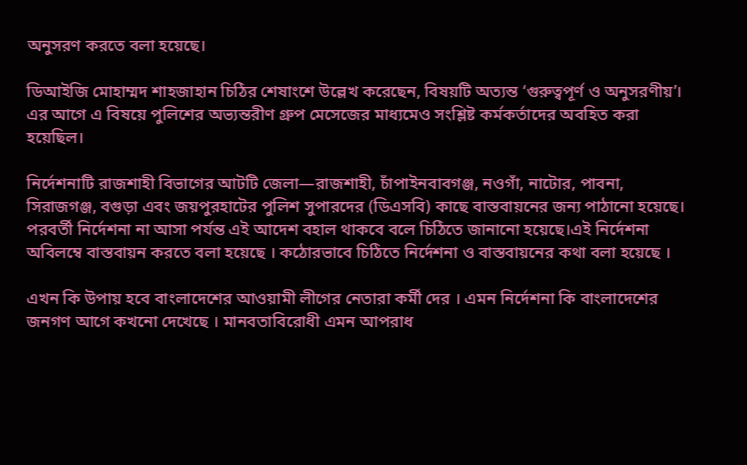অনুসরণ করতে বলা হয়েছে।

ডিআইজি মোহাম্মদ শাহজাহান চিঠির শেষাংশে উল্লেখ করেছেন, বিষয়টি অত্যন্ত ‘গুরুত্বপূর্ণ ও অনুসরণীয়’। এর আগে এ বিষয়ে পুলিশের অভ্যন্তরীণ গ্রুপ মেসেজের মাধ্যমেও সংশ্লিষ্ট কর্মকর্তাদের অবহিত করা হয়েছিল।

নির্দেশনাটি রাজশাহী বিভাগের আটটি জেলা—রাজশাহী, চাঁপাইনবাবগঞ্জ, নওগাঁ, নাটোর, পাবনা, সিরাজগঞ্জ, বগুড়া এবং জয়পুরহাটের পুলিশ সুপারদের (ডিএসবি) কাছে বাস্তবায়নের জন্য পাঠানো হয়েছে। পরবর্তী নির্দেশনা না আসা পর্যন্ত এই আদেশ বহাল থাকবে বলে চিঠিতে জানানো হয়েছে।এই নির্দেশনা অবিলম্বে বাস্তবায়ন করতে বলা হয়েছে । কঠোরভাবে চিঠিতে নির্দেশনা ও বাস্তবায়নের কথা বলা হয়েছে ।

এখন কি উপায় হবে বাংলাদেশের আওয়ামী লীগের নেতারা কর্মী দের । এমন নির্দেশনা কি বাংলাদেশের জনগণ আগে কখনো দেখেছে । মানবতাবিরোধী এমন আপরাধ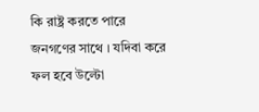কি রাষ্ট্র করতে পারে জনগণের সাথে । যদিবা করে ফল হবে উল্টো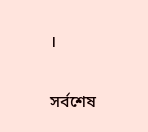।

সর্বশেষ